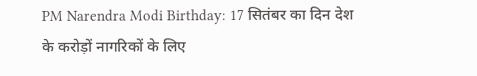PM Narendra Modi Birthday: 17 सितंबर का दिन देश के करोड़ों नागरिकों के लिए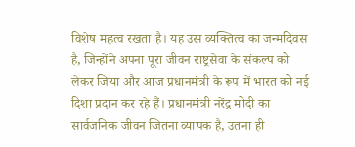विशेष महत्व रखता है। यह उस व्यक्तित्व का जन्मदिवस है, जिन्होंने अपना पूरा जीवन राष्ट्रसेवा के संकल्प को लेकर जिया और आज प्रधानमंत्री के रूप में भारत को नई दिशा प्रदान कर रहे हैं। प्रधानमंत्री नरेंद्र मोदी का सार्वजनिक जीवन जितना व्यापक है, उतना ही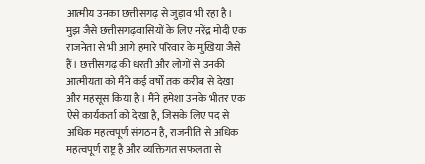आत्मीय उनका छत्तीसगढ़ से जुड़ाव भी रहा है।
मुझ जैसे छत्तीसगढ़वासियों के लिए नरेंद्र मोदी एक राजनेता से भी आगे हमारे परिवार के मुखिया जैसे हैं। छत्तीसगढ़ की धरती और लोगों से उनकी आत्मीयता को मैंने कई वर्षों तक करीब से देखा और महसूस किया है। मैंने हमेशा उनके भीतर एक ऐसे कार्यकर्ता को देखा है, जिसके लिए पद से अधिक महत्वपूर्ण संगठन है, राजनीति से अधिक महत्वपूर्ण राष्ट्र है और व्यक्तिगत सफलता से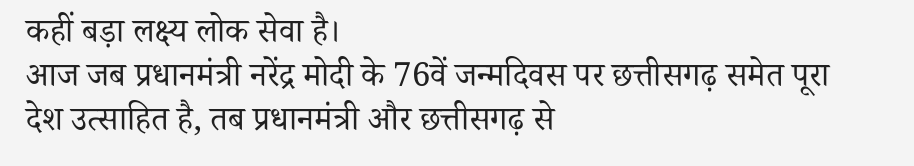कहीं बड़ा लक्ष्य लोक सेवा है।
आज जब प्रधानमंत्री नरेंद्र मोदी के 76वें जन्मदिवस पर छत्तीसगढ़ समेत पूरा देश उत्साहित है, तब प्रधानमंत्री और छत्तीसगढ़ से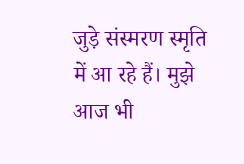जुड़े संस्मरण स्मृति में आ रहे हैं। मुझे आज भी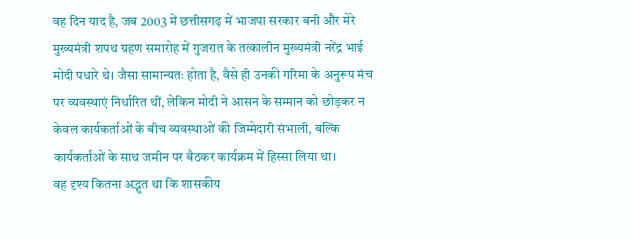वह दिन याद है, जब 2003 में छत्तीसगढ़ में भाजपा सरकार बनी और मेरे मुख्यमंत्री शपथ ग्रहण समारोह में गुजरात के तत्कालीन मुख्यमंत्री नरेंद्र भाई मोदी पधारे थे। जैसा सामान्यतः होता है, वैसे ही उनकी गरिमा के अनुरूप मंच पर व्यवस्थाएं निर्धारित थीं, लेकिन मोदी ने आसन के सम्मान को छोड़कर न केवल कार्यकर्ताओं के बीच व्यवस्थाओं की जिम्मेदारी संभाली, बल्कि कार्यकर्ताओं के साथ जमीन पर बैठकर कार्यक्रम में हिस्सा लिया था।
वह दृश्य कितना अद्भुत था कि शासकीय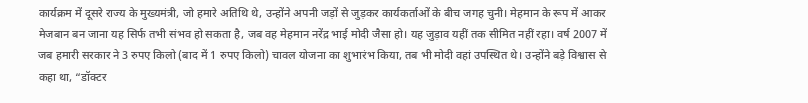कार्यक्रम में दूसरे राज्य के मुख्यमंत्री, जो हमारे अतिथि थे, उन्होंने अपनी जड़ों से जुड़कर कार्यकर्ताओं के बीच जगह चुनी। मेहमान के रूप में आकर मेजबान बन जाना यह सिर्फ तभी संभव हो सकता है, जब वह मेहमान नरेंद्र भाई मोदी जैसा हो। यह जुड़ाव यहीं तक सीमित नहीं रहा। वर्ष 2007 में जब हमारी सरकार ने 3 रुपए किलो (बाद में 1 रुपए किलो) चावल योजना का शुभारंभ किया, तब भी मोदी वहां उपस्थित थे। उन्होंने बड़े विश्वास से कहा था, “डॉक्टर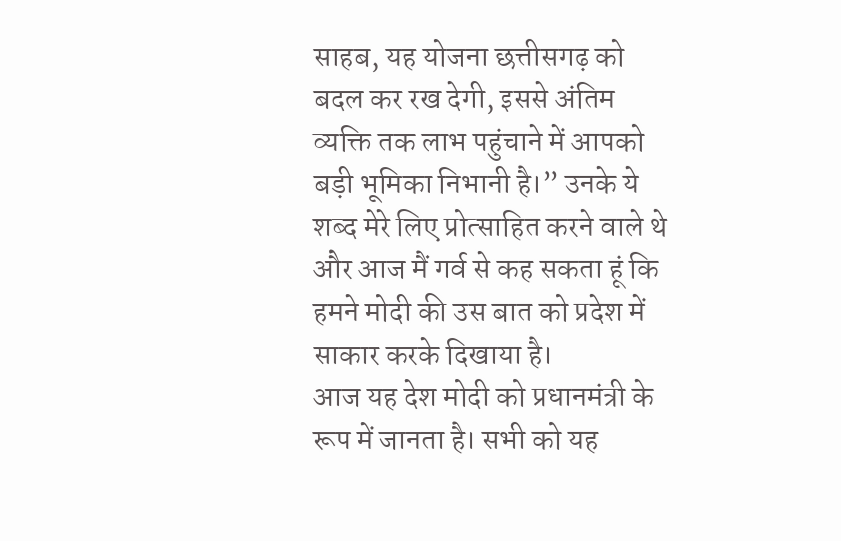साहब, यह योजना छत्तीसगढ़ को बदल कर रख देगी, इससे अंतिम व्यक्ति तक लाभ पहुंचाने में आपको बड़ी भूमिका निभानी है।” उनके ये शब्द मेरे लिए प्रोत्साहित करने वाले थे और आज मैं गर्व से कह सकता हूं कि हमने मोदी की उस बात को प्रदेश में साकार करके दिखाया है।
आज यह देश मोदी को प्रधानमंत्री के रूप में जानता है। सभी को यह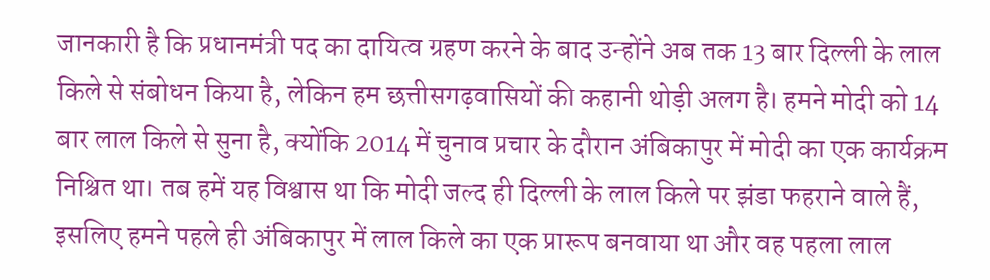जानकारी है कि प्रधानमंत्री पद का दायित्व ग्रहण करने के बाद उन्होंने अब तक 13 बार दिल्ली के लाल किले से संबोधन किया है, लेकिन हम छत्तीसगढ़वासियों की कहानी थोड़ी अलग है। हमने मोदी को 14 बार लाल किले से सुना है, क्योंकि 2014 में चुनाव प्रचार के दौरान अंबिकापुर में मोदी का एक कार्यक्रम निश्चित था। तब हमें यह विश्वास था कि मोदी जल्द ही दिल्ली के लाल किले पर झंडा फहराने वाले हैं, इसलिए हमने पहले ही अंबिकापुर में लाल किले का एक प्रारूप बनवाया था और वह पहला लाल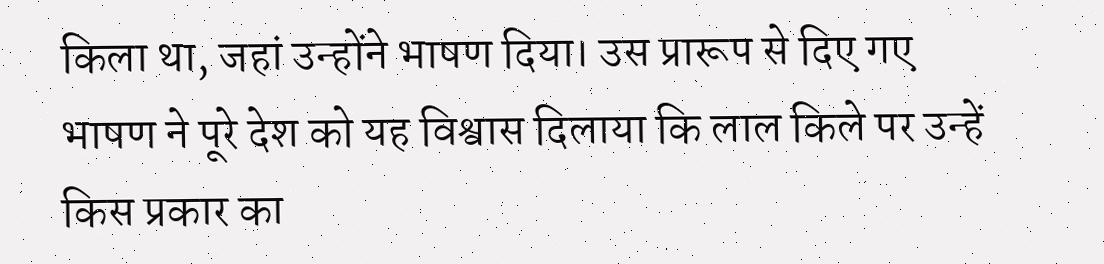किला था, जहां उन्होंने भाषण दिया। उस प्रारूप से दिए गए भाषण ने पूरे देश को यह विश्वास दिलाया कि लाल किले पर उन्हें किस प्रकार का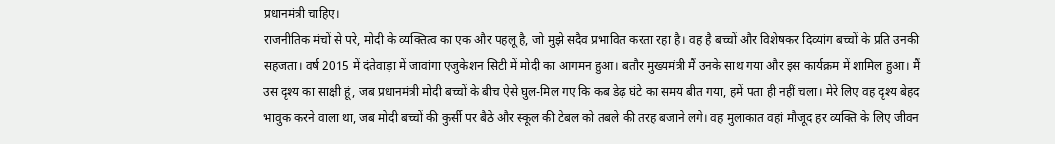प्रधानमंत्री चाहिए।
राजनीतिक मंचों से परे, मोदी के व्यक्तित्व का एक और पहलू है, जो मुझे सदैव प्रभावित करता रहा है। वह है बच्चों और विशेषकर दिव्यांग बच्चों के प्रति उनकी सहजता। वर्ष 2015 में दंतेवाड़ा में जावांगा एजुकेशन सिटी में मोदी का आगमन हुआ। बतौर मुख्यमंत्री मैं उनके साथ गया और इस कार्यक्रम में शामिल हुआ। मैं उस दृश्य का साक्षी हूं, जब प्रधानमंत्री मोदी बच्चों के बीच ऐसे घुल-मिल गए कि कब डेढ़ घंटे का समय बीत गया, हमें पता ही नहीं चला। मेरे लिए वह दृश्य बेहद भावुक करने वाला था, जब मोदी बच्चों की कुर्सी पर बैठे और स्कूल की टेबल को तबले की तरह बजाने लगे। वह मुलाकात वहां मौजूद हर व्यक्ति के लिए जीवन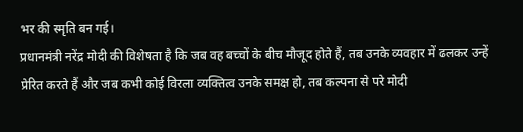भर की स्मृति बन गई।
प्रधानमंत्री नरेंद्र मोदी की विशेषता है कि जब वह बच्चों के बीच मौजूद होते हैं, तब उनके व्यवहार में ढलकर उन्हें प्रेरित करते हैं और जब कभी कोई विरला व्यक्तित्व उनके समक्ष हो, तब कल्पना से परे मोदी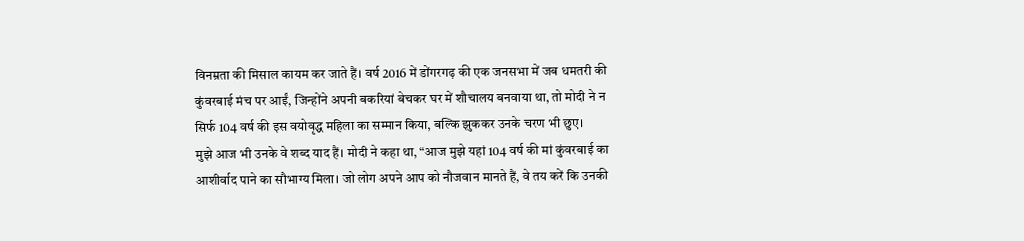विनम्रता की मिसाल कायम कर जाते हैं। वर्ष 2016 में डोंगरगढ़ की एक जनसभा में जब धमतरी की कुंवरबाई मंच पर आईं, जिन्होंने अपनी बकरियां बेचकर घर में शौचालय बनवाया था, तो मोदी ने न सिर्फ 104 वर्ष की इस वयोवृद्ध महिला का सम्मान किया, बल्कि झुककर उनके चरण भी छुए।
मुझे आज भी उनके वे शब्द याद हैं। मोदी ने कहा था, “आज मुझे यहां 104 वर्ष की मां कुंवरबाई का आशीर्वाद पाने का सौभाग्य मिला। जो लोग अपने आप को नौजवान मानते हैं, वे तय करें कि उनकी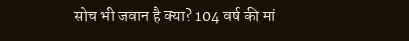सोच भी जवान है क्या? 104 वर्ष की मां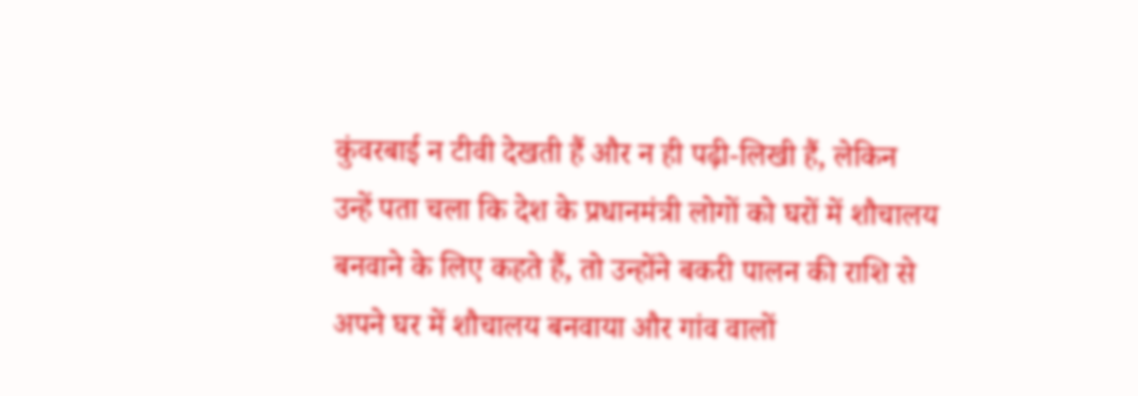कुंवरबाई न टीवी देखती हैं और न ही पढ़ी-लिखी हैं, लेकिन उन्हें पता चला कि देश के प्रधानमंत्री लोगों को घरों में शौचालय बनवाने के लिए कहते हैं, तो उन्होंने बकरी पालन की राशि से अपने घर में शौचालय बनवाया और गांव वालों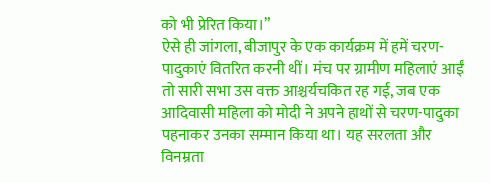को भी प्रेरित किया।”
ऐसे ही जांगला, बीजापुर के एक कार्यक्रम में हमें चरण-पादुकाएं वितरित करनी थीं। मंच पर ग्रामीण महिलाएं आईं तो सारी सभा उस वक्त आश्चर्यचकित रह गई, जब एक आदिवासी महिला को मोदी ने अपने हाथों से चरण-पादुका पहनाकर उनका सम्मान किया था। यह सरलता और विनम्रता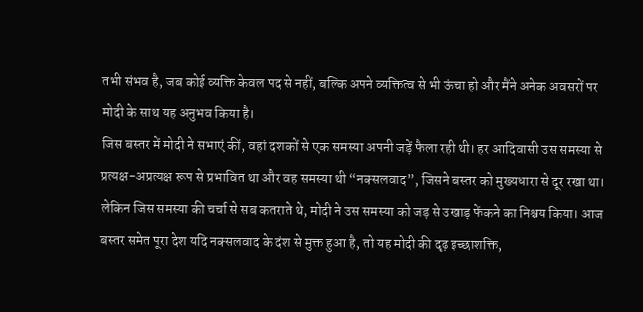तभी संभव है, जब कोई व्यक्ति केवल पद से नहीं, बल्कि अपने व्यक्तित्व से भी ऊंचा हो और मैंने अनेक अवसरों पर मोदी के साथ यह अनुभव किया है।
जिस बस्तर में मोदी ने सभाएं कीं, वहां दशकों से एक समस्या अपनी जड़ें फैला रही थी। हर आदिवासी उस समस्या से प्रत्यक्ष-अप्रत्यक्ष रूप से प्रभावित था और वह समस्या थी “नक्सलवाद”, जिसने बस्तर को मुख्यधारा से दूर रखा था। लेकिन जिस समस्या की चर्चा से सब कतराते थे, मोदी ने उस समस्या को जड़ से उखाड़ फेंकने का निश्चय किया। आज बस्तर समेत पूरा देश यदि नक्सलवाद के दंश से मुक्त हुआ है, तो यह मोदी की दृढ़ इच्छाशक्ति,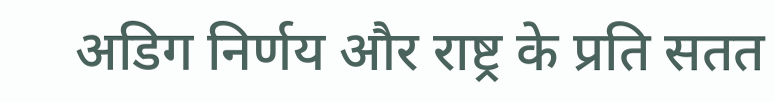अडिग निर्णय और राष्ट्र के प्रति सतत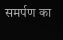समर्पण का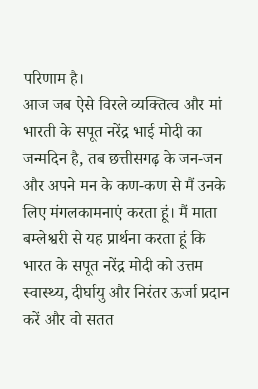परिणाम है।
आज जब ऐसे विरले व्यक्तित्व और मां भारती के सपूत नरेंद्र भाई मोदी का जन्मदिन है, तब छत्तीसगढ़ के जन-जन और अपने मन के कण-कण से मैं उनके लिए मंगलकामनाएं करता हूं। मैं माता बम्लेश्वरी से यह प्रार्थना करता हूं कि भारत के सपूत नरेंद्र मोदी को उत्तम स्वास्थ्य, दीर्घायु और निरंतर ऊर्जा प्रदान करें और वो सतत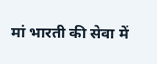मां भारती की सेवा में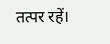तत्पर रहें।